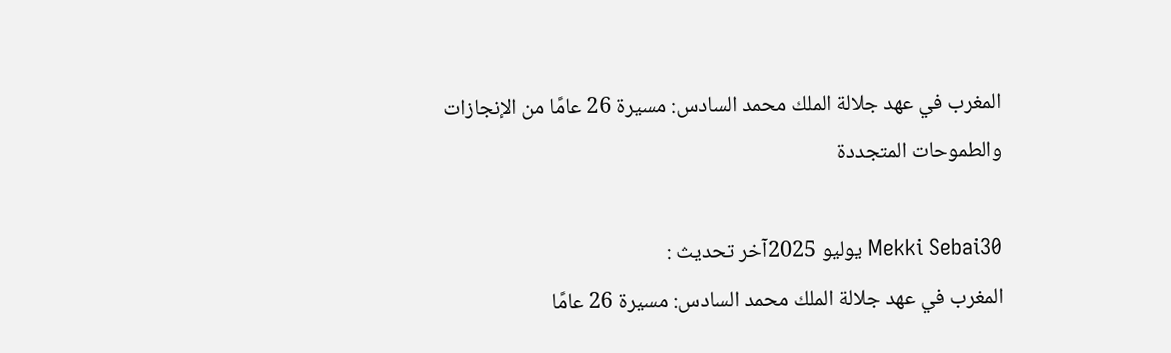المغرب في عهد جلالة الملك محمد السادس: مسيرة 26 عامًا من الإنجازات والطموحات المتجددة

Mekki Sebai30 يوليو 2025آخر تحديث :
المغرب في عهد جلالة الملك محمد السادس: مسيرة 26 عامًا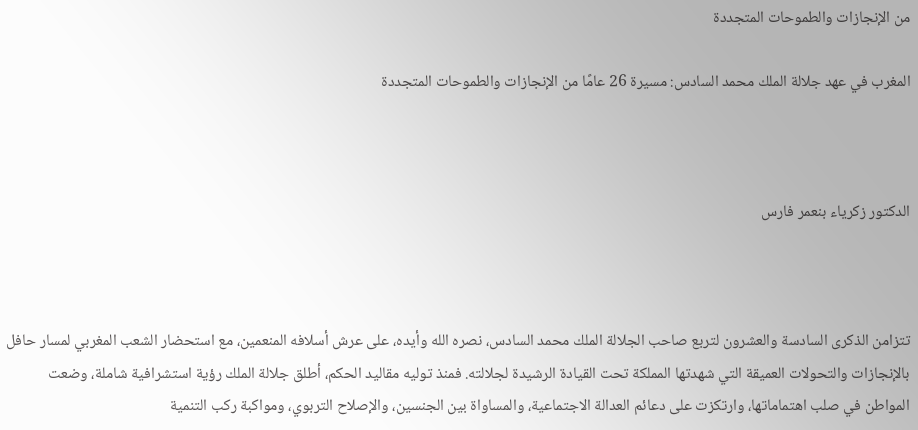من الإنجازات والطموحات المتجددة

المغرب في عهد جلالة الملك محمد السادس: مسيرة 26 عامًا من الإنجازات والطموحات المتجددة



الدكتور زكرياء بنعمر فارس



تتزامن الذكرى السادسة والعشرون لتربع صاحب الجلالة الملك محمد السادس، نصره الله وأيده، على عرش أسلافه المنعمين، مع استحضار الشعب المغربي لمسار حافل بالإنجازات والتحولات العميقة التي شهدتها المملكة تحت القيادة الرشيدة لجلالته. فمنذ توليه مقاليد الحكم، أطلق جلالة الملك رؤية استشرافية شاملة، وضعت المواطن في صلب اهتماماتها، وارتكزت على دعائم العدالة الاجتماعية، والمساواة بين الجنسين، والإصلاح التربوي، ومواكبة ركب التنمية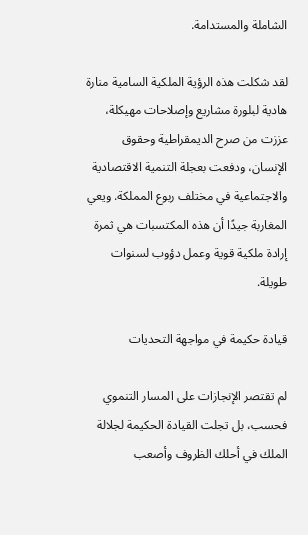الشاملة والمستدامة.

لقد شكلت هذه الرؤية الملكية السامية منارة هادية لبلورة مشاريع وإصلاحات مهيكلة، عززت من صرح الديمقراطية وحقوق الإنسان، ودفعت بعجلة التنمية الاقتصادية والاجتماعية في مختلف ربوع المملكة. ويعي المغاربة جيدًا أن هذه المكتسبات هي ثمرة إرادة ملكية قوية وعمل دؤوب لسنوات طويلة.

قيادة حكيمة في مواجهة التحديات

لم تقتصر الإنجازات على المسار التنموي فحسب، بل تجلت القيادة الحكيمة لجلالة الملك في أحلك الظروف وأصعب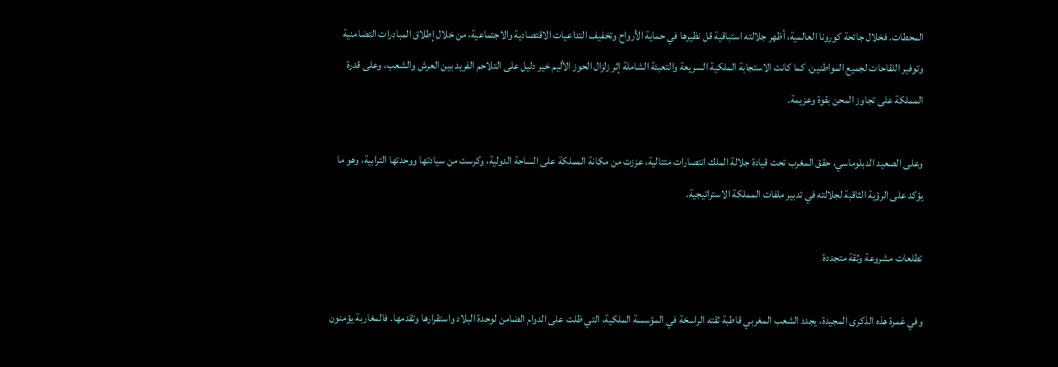المحطات. فخلال جائحة كورونا العالمية، أظهر جلالته استباقية قل نظيرها في حماية الأرواح وتخفيف التداعيات الاقتصادية والاجتماعية، من خلال إطلاق المبادرات التضامنية وتوفير اللقاحات لجميع المواطنين. كما كانت الاستجابة الملكية السريعة والتعبئة الشاملة إثر زلزال الحوز الأليم خير دليل على التلاحم الفريد بين العرش والشعب، وعلى قدرة المملكة على تجاوز المحن بقوة وعزيمة.

وعلى الصعيد الدبلوماسي، حقق المغرب تحت قيادة جلالة الملك انتصارات متتالية، عززت من مكانة المملكة على الساحة الدولية، وكرست من سيادتها ووحدتها الترابية، وهو ما يؤكد على الرؤية الثاقبة لجلالته في تدبير ملفات المملكة الاستراتيجية.

تطلعات مشروعة وثقة متجددة

وفي غمرة هذه الذكرى المجيدة، يجدد الشعب المغربي قاطبة ثقته الراسخة في المؤسسة الملكية، التي ظلت على الدوام الضامن لوحدة البلاد واستقرارها وتقدمها. فالمغاربة يؤمنون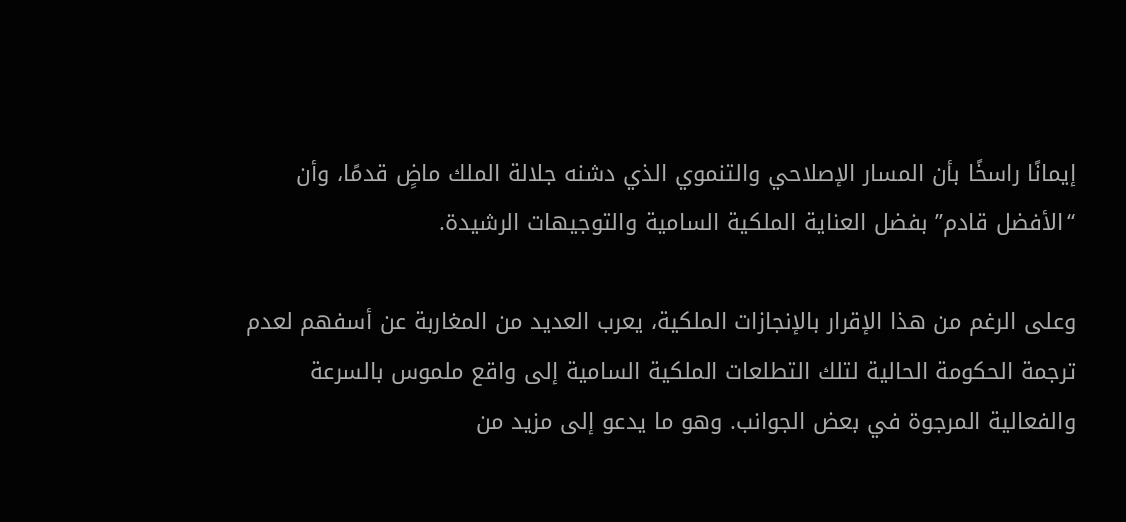إيمانًا راسخًا بأن المسار الإصلاحي والتنموي الذي دشنه جلالة الملك ماضٍ قدمًا، وأن “الأفضل قادم” بفضل العناية الملكية السامية والتوجيهات الرشيدة.

وعلى الرغم من هذا الإقرار بالإنجازات الملكية، يعرب العديد من المغاربة عن أسفهم لعدم ترجمة الحكومة الحالية لتلك التطلعات الملكية السامية إلى واقع ملموس بالسرعة والفعالية المرجوة في بعض الجوانب. وهو ما يدعو إلى مزيد من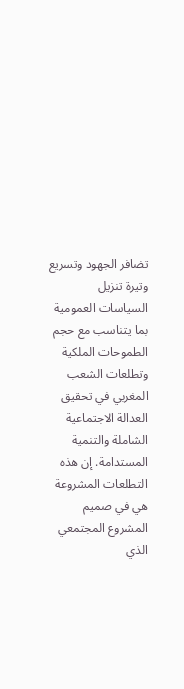تضافر الجهود وتسريع وتيرة تنزيل السياسات العمومية بما يتناسب مع حجم الطموحات الملكية وتطلعات الشعب المغربي في تحقيق العدالة الاجتماعية الشاملة والتنمية المستدامة. إن هذه التطلعات المشروعة هي في صميم المشروع المجتمعي الذي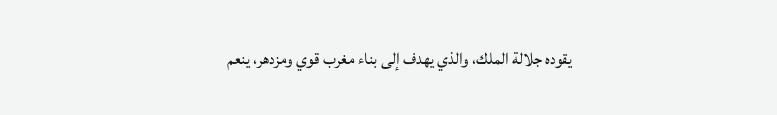يقوده جلالة الملك، والذي يهدف إلى بناء مغرب قوي ومزدهر، ينعم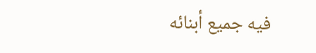فيه جميع أبنائه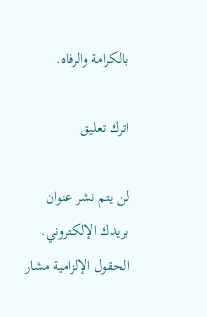بالكرامة والرفاه.

اترك تعليق

لن يتم نشر عنوان بريدك الإلكتروني. الحقول الإلزامية مشار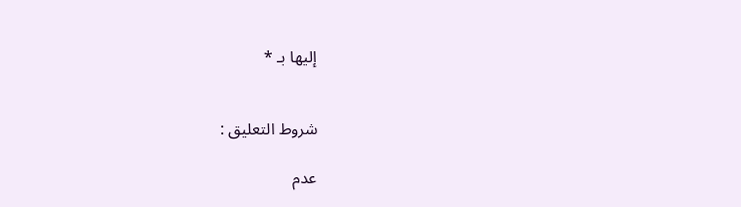إليها بـ *


شروط التعليق :

عدم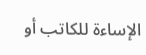الإساءة للكاتب أو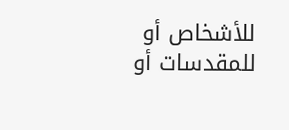للأشخاص أو للمقدسات أو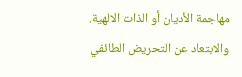مهاجمة الأديان أو الذات الالهية. والابتعاد عن التحريض الطائفي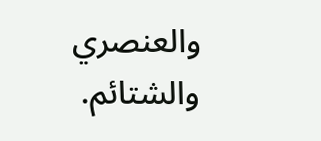والعنصري والشتائم.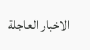الاخبار العاجلة